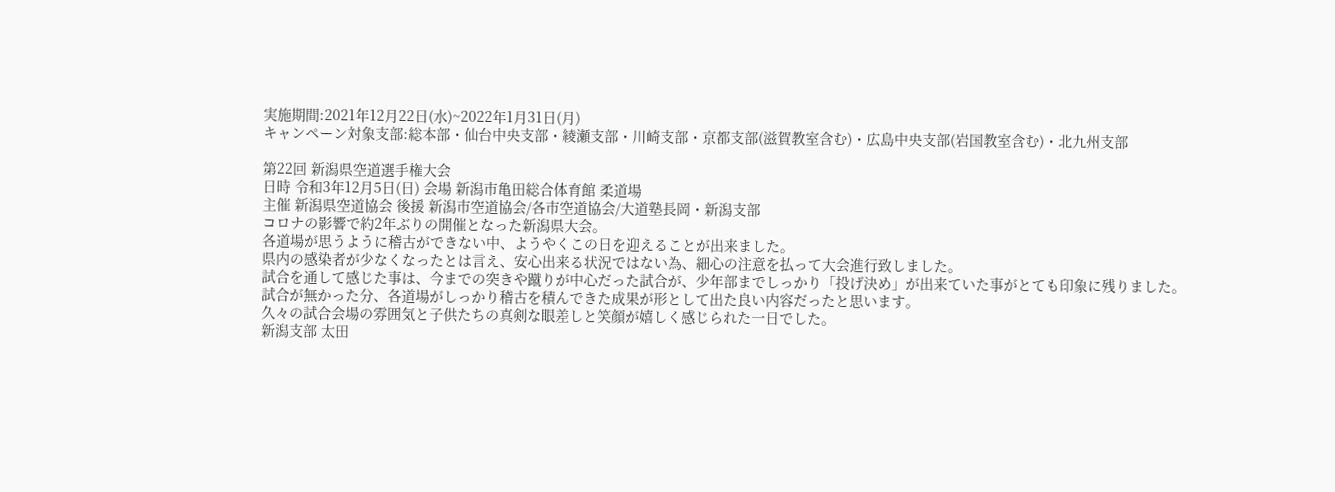実施期間:2021年12月22日(水)~2022年1月31日(月)
キャンペーン対象支部:総本部・仙台中央支部・綾瀬支部・川崎支部・京都支部(滋賀教室含む)・広島中央支部(岩国教室含む)・北九州支部

第22回 新潟県空道選手権大会
日時 令和3年12月5日(日) 会場 新潟市亀田総合体育館 柔道場
主催 新潟県空道協会 後援 新潟市空道協会/各市空道協会/大道塾長岡・新潟支部
コロナの影響で約2年ぶりの開催となった新潟県大会。
各道場が思うように稽古ができない中、ようやくこの日を迎えることが出来ました。
県内の感染者が少なくなったとは言え、安心出来る状況ではない為、細心の注意を払って大会進行致しました。
試合を通して感じた事は、今までの突きや蹴りが中心だった試合が、少年部までしっかり「投げ決め」が出来ていた事がとても印象に残りました。
試合が無かった分、各道場がしっかり稽古を積んできた成果が形として出た良い内容だったと思います。
久々の試合会場の雰囲気と子供たちの真剣な眼差しと笑顔が嬉しく感じられた一日でした。
新潟支部 太田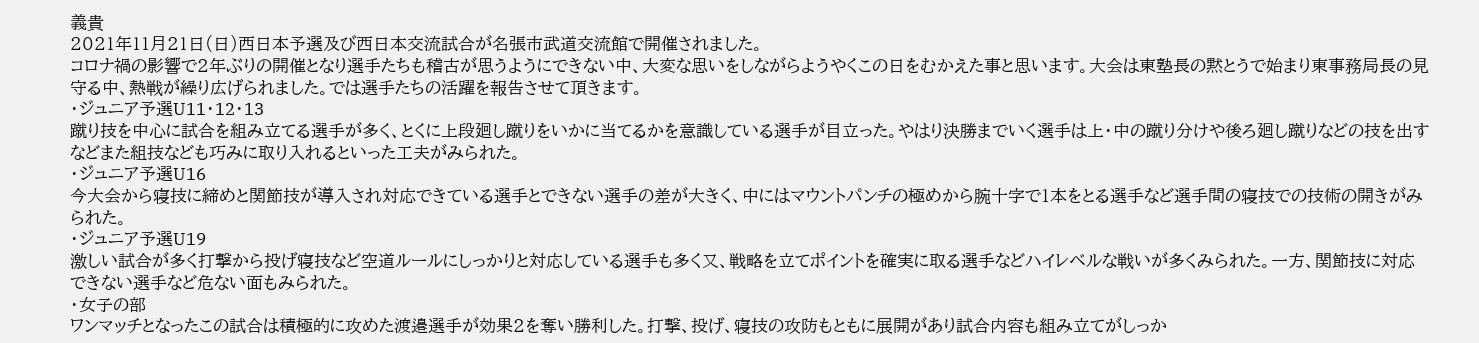義貴
2021年11月21日(日)西日本予選及び西日本交流試合が名張市武道交流館で開催されました。
コロナ禍の影響で2年ぶりの開催となり選手たちも稽古が思うようにできない中、大変な思いをしながらようやくこの日をむかえた事と思います。大会は東塾長の黙とうで始まり東事務局長の見守る中、熱戦が繰り広げられました。では選手たちの活躍を報告させて頂きます。
・ジュニア予選U11・12・13
蹴り技を中心に試合を組み立てる選手が多く、とくに上段廻し蹴りをいかに当てるかを意識している選手が目立った。やはり決勝までいく選手は上・中の蹴り分けや後ろ廻し蹴りなどの技を出すなどまた組技なども巧みに取り入れるといった工夫がみられた。
・ジュニア予選U16
今大会から寝技に締めと関節技が導入され対応できている選手とできない選手の差が大きく、中にはマウントパンチの極めから腕十字で1本をとる選手など選手間の寝技での技術の開きがみられた。
・ジュニア予選U19
激しい試合が多く打撃から投げ寝技など空道ルールにしっかりと対応している選手も多く又、戦略を立てポイントを確実に取る選手などハイレベルな戦いが多くみられた。一方、関節技に対応できない選手など危ない面もみられた。
・女子の部
ワンマッチとなったこの試合は積極的に攻めた渡邉選手が効果2を奪い勝利した。打撃、投げ、寝技の攻防もともに展開があり試合内容も組み立てがしっか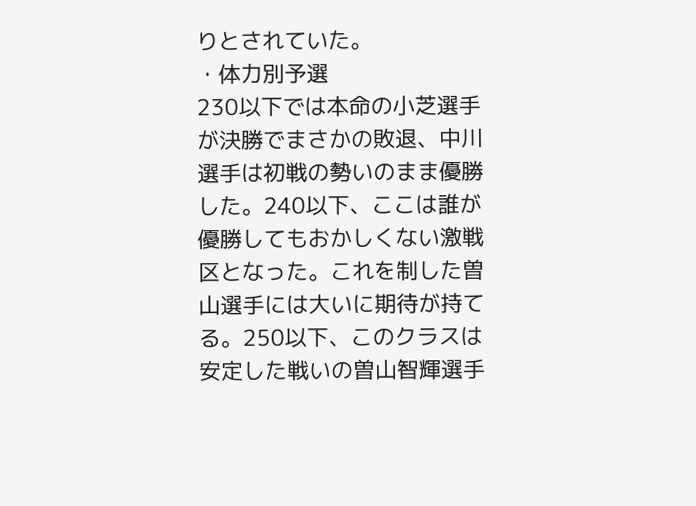りとされていた。
・体力別予選
230以下では本命の小芝選手が決勝でまさかの敗退、中川選手は初戦の勢いのまま優勝した。240以下、ここは誰が優勝してもおかしくない激戦区となった。これを制した曽山選手には大いに期待が持てる。250以下、このクラスは安定した戦いの曽山智輝選手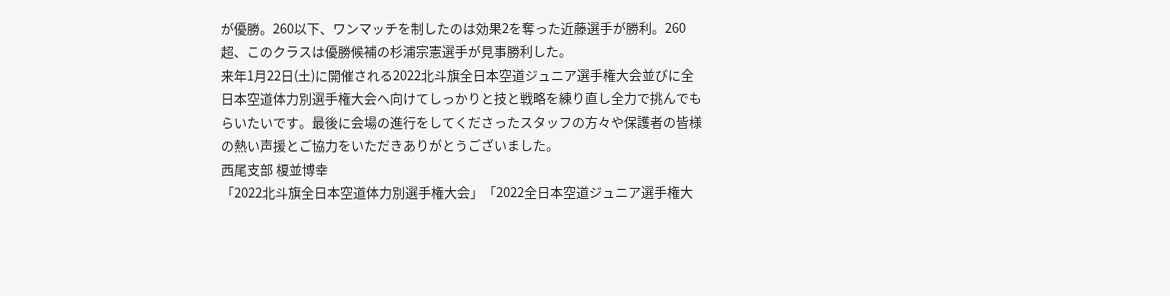が優勝。260以下、ワンマッチを制したのは効果2を奪った近藤選手が勝利。260超、このクラスは優勝候補の杉浦宗憲選手が見事勝利した。
来年1月22日(土)に開催される2022北斗旗全日本空道ジュニア選手権大会並びに全日本空道体力別選手権大会へ向けてしっかりと技と戦略を練り直し全力で挑んでもらいたいです。最後に会場の進行をしてくださったスタッフの方々や保護者の皆様の熱い声援とご協力をいただきありがとうございました。
西尾支部 榎並博幸
「2022北斗旗全日本空道体力別選手権大会」「2022全日本空道ジュニア選手権大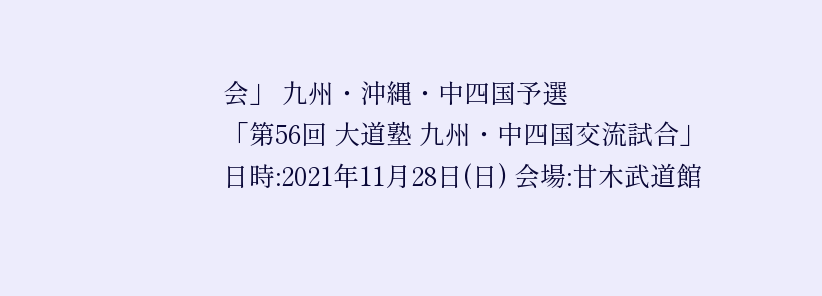会」 九州・沖縄・中四国予選
「第56回 大道塾 九州・中四国交流試合」
日時:2021年11月28日(日) 会場:甘木武道館